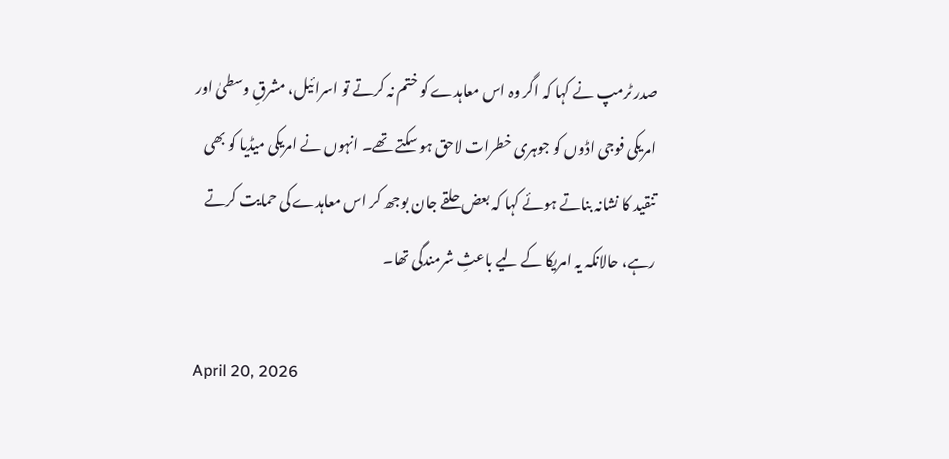صدر ٹرمپ نے کہا کہ اگر وہ اس معاہدے کو ختم نہ کرتے تو اسرائیل، مشرقِ وسطیٰ اور امریکی فوجی اڈوں کو جوہری خطرات لاحق ہو سکتے تھے۔ انہوں نے امریکی میڈیا کو بھی تنقید کا نشانہ بناتے ہوئے کہا کہ بعض حلقے جان بوجھ کر اس معاہدے کی حمایت کرتے رہے، حالانکہ یہ امریکا کے لیے باعثِ شرمندگی تھا۔

April 20, 2026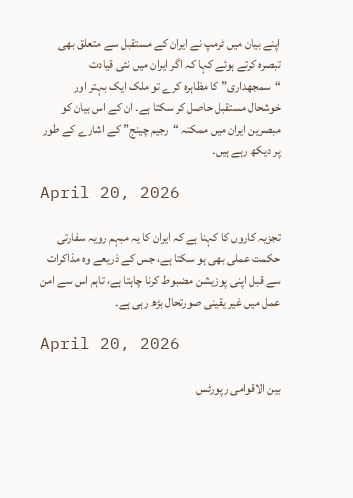اپنے بیان میں ٹرمپ نے ایران کے مستقبل سے متعلق بھی تبصرہ کرتے ہوئے کہا کہ اگر ایران میں نئی قیادت “سمجھداری” کا مظاہرہ کرے تو ملک ایک بہتر اور خوشحال مستقبل حاصل کر سکتا ہے۔ ان کے اس بیان کو مبصرین ایران میں ممکنہ “رجیم چینج” کے اشارے کے طور پر دیکھ رہے ہیں۔

April 20, 2026

تجزیہ کاروں کا کہنا ہے کہ ایران کا یہ مبہم رویہ سفارتی حکمت عملی بھی ہو سکتا ہے، جس کے ذریعے وہ مذاکرات سے قبل اپنی پوزیشن مضبوط کرنا چاہتا ہے، تاہم اس سے امن عمل میں غیر یقینی صورتحال بڑھ رہی ہے۔

April 20, 2026

بین الاقوامی رپورٹس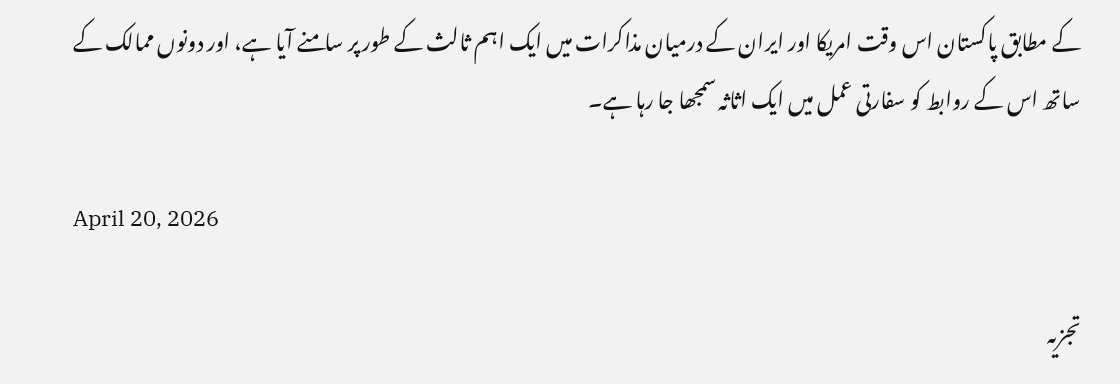کے مطابق پاکستان اس وقت امریکا اور ایران کے درمیان مذاکرات میں ایک اہم ثالث کے طور پر سامنے آیا ہے، اور دونوں ممالک کے ساتھ اس کے روابط کو سفارتی عمل میں ایک اثاثہ سمجھا جا رہا ہے۔

April 20, 2026

تجزیہ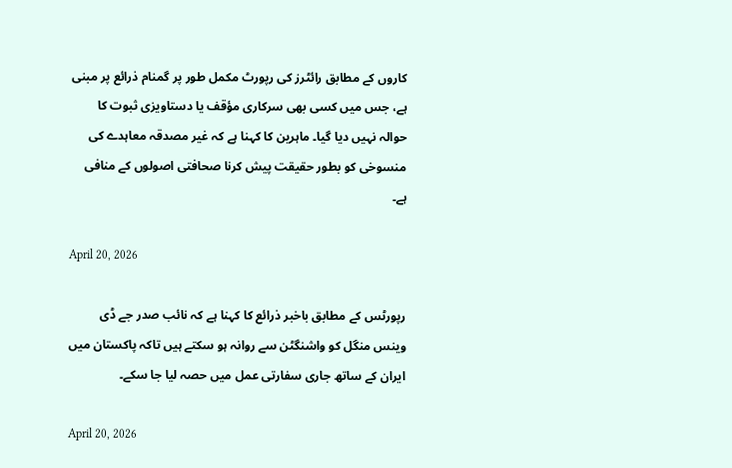کاروں کے مطابق رائٹرز کی رپورٹ مکمل طور پر گمنام ذرائع پر مبنی ہے، جس میں کسی بھی سرکاری مؤقف یا دستاویزی ثبوت کا حوالہ نہیں دیا گیا۔ ماہرین کا کہنا ہے کہ غیر مصدقہ معاہدے کی منسوخی کو بطور حقیقت پیش کرنا صحافتی اصولوں کے منافی ہے۔

April 20, 2026

رپورٹس کے مطابق باخبر ذرائع کا کہنا ہے کہ نائب صدر جے ڈی وینس منگل کو واشنگٹن سے روانہ ہو سکتے ہیں تاکہ پاکستان میں ایران کے ساتھ جاری سفارتی عمل میں حصہ لیا جا سکے۔

April 20, 2026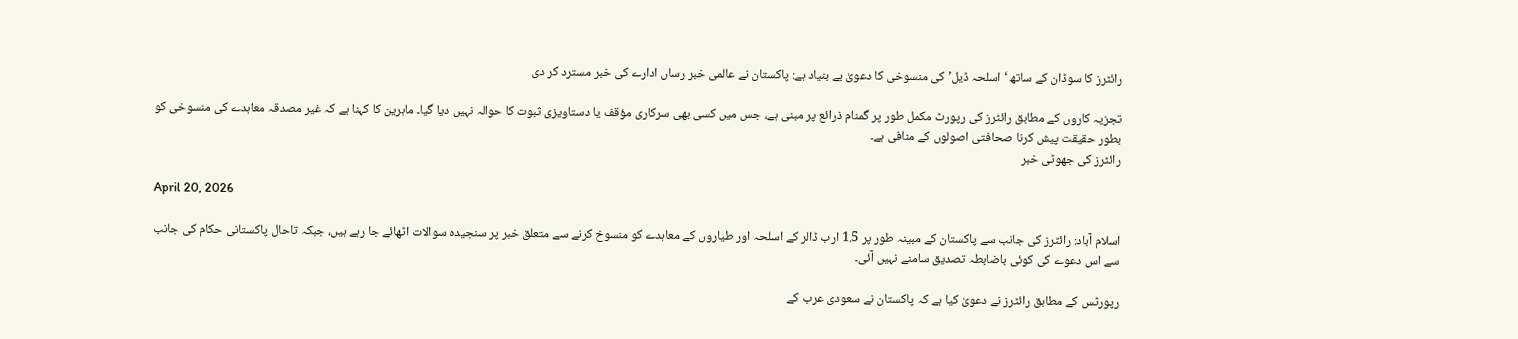رائٹرز کا سوڈان کے ساتھ ‘اسلحہ ڈیل’ کی منسوخی کا دعویٰ بے بنیاد ہے: پاکستان نے عالمی خبر رساں ادارے کی خبر مسترد کر دی

تجزیہ کاروں کے مطابق رائٹرز کی رپورٹ مکمل طور پر گمنام ذرائع پر مبنی ہے، جس میں کسی بھی سرکاری مؤقف یا دستاویزی ثبوت کا حوالہ نہیں دیا گیا۔ ماہرین کا کہنا ہے کہ غیر مصدقہ معاہدے کی منسوخی کو بطور حقیقت پیش کرنا صحافتی اصولوں کے منافی ہے۔
رائٹرز کی جھوٹی خبر

April 20, 2026

اسلام آباد: رائٹرز کی جانب سے پاکستان کے مبینہ طور پر 1.5 ارب ڈالر کے اسلحہ اور طیاروں کے معاہدے کو منسوخ کرنے سے متعلق خبر پر سنجیدہ سوالات اٹھائے جا رہے ہیں، جبکہ تاحال پاکستانی حکام کی جانب سے اس دعوے کی کوئی باضابطہ تصدیق سامنے نہیں آئی۔

رپورٹس کے مطابق رائٹرز نے دعویٰ کیا ہے کہ پاکستان نے سعودی عرب کے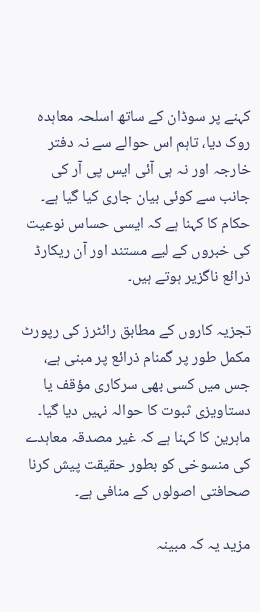کہنے پر سوڈان کے ساتھ اسلحہ معاہدہ روک دیا، تاہم اس حوالے سے نہ دفتر خارجہ اور نہ ہی آئی ایس پی آر کی جانب سے کوئی بیان جاری کیا گیا ہے۔ حکام کا کہنا ہے کہ ایسی حساس نوعیت کی خبروں کے لیے مستند اور آن ریکارڈ ذرائع ناگزیر ہوتے ہیں۔

تجزیہ کاروں کے مطابق رائٹرز کی رپورٹ مکمل طور پر گمنام ذرائع پر مبنی ہے، جس میں کسی بھی سرکاری مؤقف یا دستاویزی ثبوت کا حوالہ نہیں دیا گیا۔ ماہرین کا کہنا ہے کہ غیر مصدقہ معاہدے کی منسوخی کو بطور حقیقت پیش کرنا صحافتی اصولوں کے منافی ہے۔

مزید یہ کہ مبینہ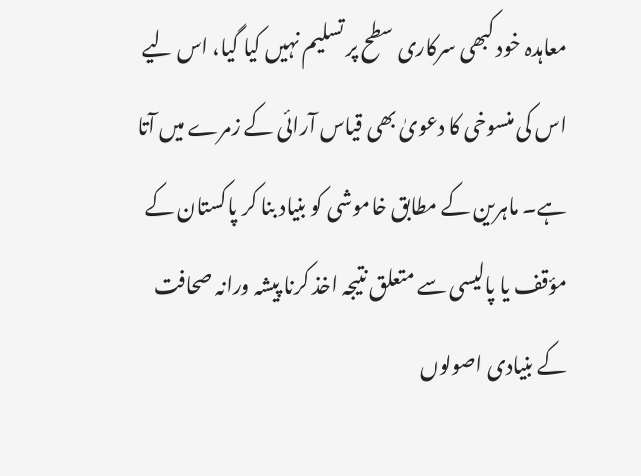معاہدہ خود کبھی سرکاری سطح پر تسلیم نہیں کیا گیا، اس لیے اس کی منسوخی کا دعویٰ بھی قیاس آرائی کے زمرے میں آتا ہے۔ ماہرین کے مطابق خاموشی کو بنیاد بنا کر پاکستان کے مؤقف یا پالیسی سے متعلق نتیجہ اخذ کرنا پیشہ ورانہ صحافت کے بنیادی اصولوں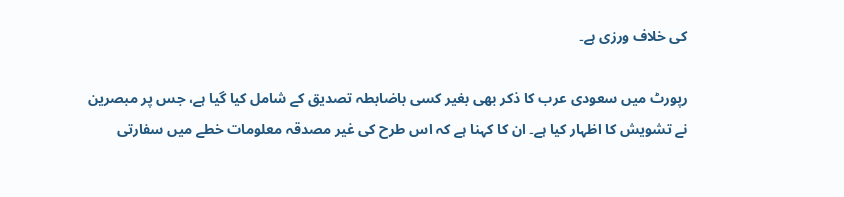کی خلاف ورزی ہے۔

رپورٹ میں سعودی عرب کا ذکر بھی بغیر کسی باضابطہ تصدیق کے شامل کیا گیا ہے، جس پر مبصرین نے تشویش کا اظہار کیا ہے۔ ان کا کہنا ہے کہ اس طرح کی غیر مصدقہ معلومات خطے میں سفارتی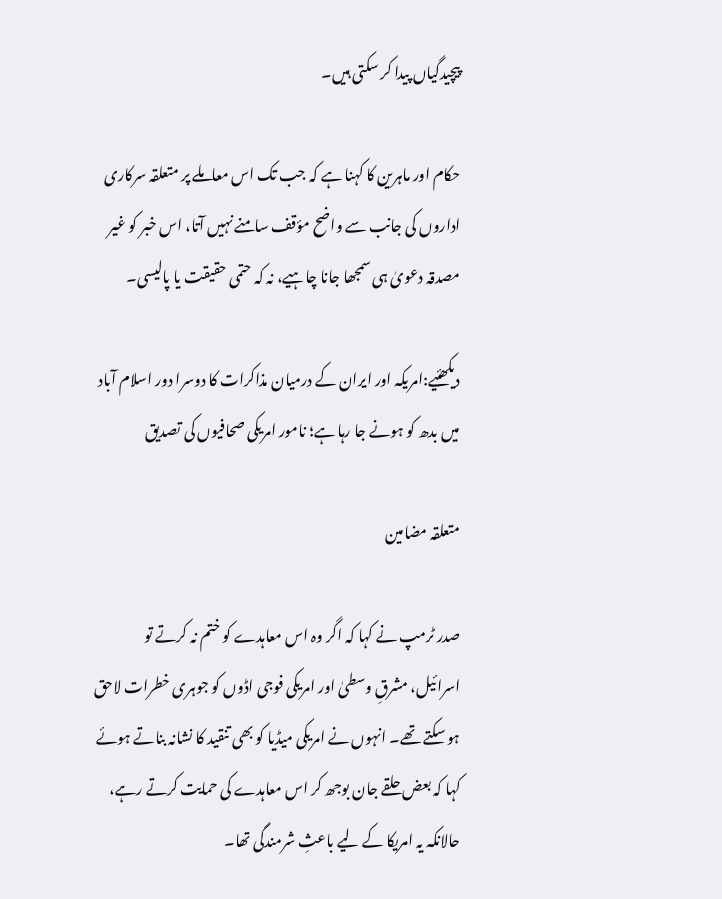پیچیدگیاں پیدا کر سکتی ہیں۔

حکام اور ماہرین کا کہنا ہے کہ جب تک اس معاملے پر متعلقہ سرکاری اداروں کی جانب سے واضح مؤقف سامنے نہیں آتا، اس خبر کو غیر مصدقہ دعویٰ ہی سمجھا جانا چاہیے، نہ کہ حتمی حقیقت یا پالیسی۔

دیکھئیے:امریکہ اور ایران کے درمیان مذاکرات کا دوسرا دور اسلام آباد میں بدھ کو ہونے جا رہا ہے؛ نامور امریکی صحافیوں کی تصدیق

متعلقہ مضامین

صدر ٹرمپ نے کہا کہ اگر وہ اس معاہدے کو ختم نہ کرتے تو اسرائیل، مشرقِ وسطیٰ اور امریکی فوجی اڈوں کو جوہری خطرات لاحق ہو سکتے تھے۔ انہوں نے امریکی میڈیا کو بھی تنقید کا نشانہ بناتے ہوئے کہا کہ بعض حلقے جان بوجھ کر اس معاہدے کی حمایت کرتے رہے، حالانکہ یہ امریکا کے لیے باعثِ شرمندگی تھا۔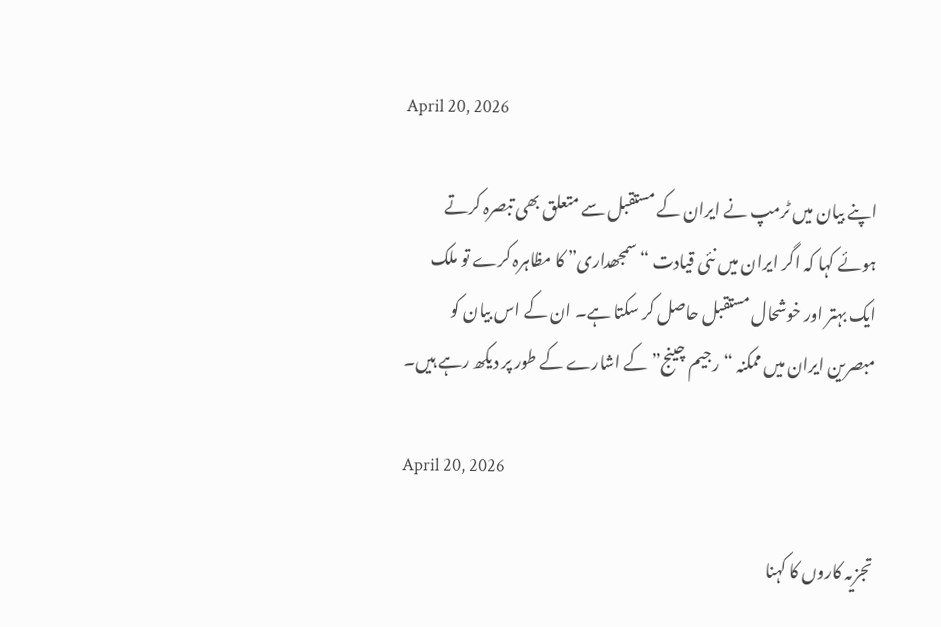April 20, 2026

اپنے بیان میں ٹرمپ نے ایران کے مستقبل سے متعلق بھی تبصرہ کرتے ہوئے کہا کہ اگر ایران میں نئی قیادت “سمجھداری” کا مظاہرہ کرے تو ملک ایک بہتر اور خوشحال مستقبل حاصل کر سکتا ہے۔ ان کے اس بیان کو مبصرین ایران میں ممکنہ “رجیم چینج” کے اشارے کے طور پر دیکھ رہے ہیں۔

April 20, 2026

تجزیہ کاروں کا کہنا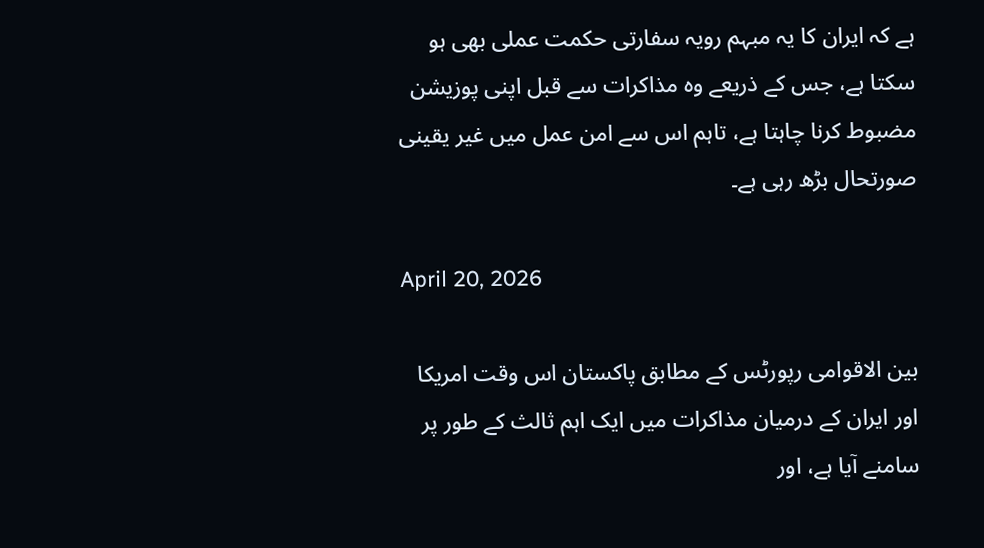ہے کہ ایران کا یہ مبہم رویہ سفارتی حکمت عملی بھی ہو سکتا ہے، جس کے ذریعے وہ مذاکرات سے قبل اپنی پوزیشن مضبوط کرنا چاہتا ہے، تاہم اس سے امن عمل میں غیر یقینی صورتحال بڑھ رہی ہے۔

April 20, 2026

بین الاقوامی رپورٹس کے مطابق پاکستان اس وقت امریکا اور ایران کے درمیان مذاکرات میں ایک اہم ثالث کے طور پر سامنے آیا ہے، اور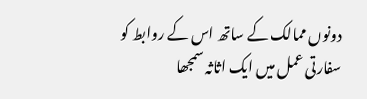دونوں ممالک کے ساتھ اس کے روابط کو سفارتی عمل میں ایک اثاثہ سمجھا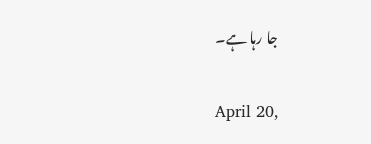جا رہا ہے۔

April 20,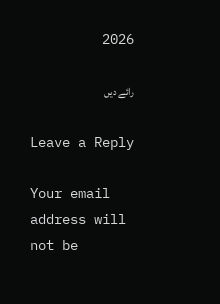2026

رائے دیں

Leave a Reply

Your email address will not be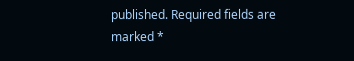published. Required fields are marked *